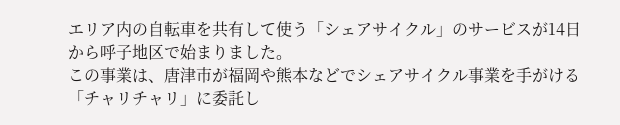エリア内の自転車を共有して使う「シェアサイクル」のサービスが14日から呼子地区で始まりました。
この事業は、唐津市が福岡や熊本などでシェアサイクル事業を手がける「チャリチャリ」に委託し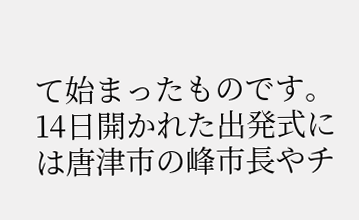て始まったものです。
14日開かれた出発式には唐津市の峰市長やチ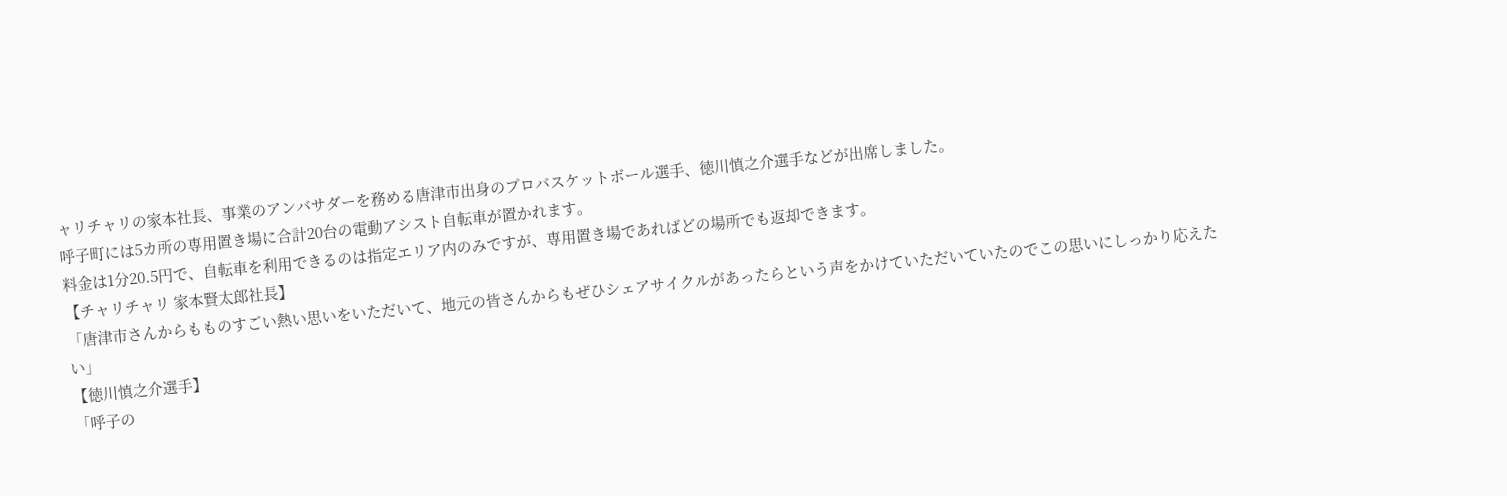ャリチャリの家本社長、事業のアンバサダーを務める唐津市出身のプロバスケットボール選手、徳川慎之介選手などが出席しました。
呼子町には5カ所の専用置き場に合計20台の電動アシスト自転車が置かれます。
料金は1分20.5円で、自転車を利用できるのは指定エリア内のみですが、専用置き場であればどの場所でも返却できます。
【チャリチャリ 家本賢太郎社長】
「唐津市さんからもものすごい熱い思いをいただいて、地元の皆さんからもぜひシェアサイクルがあったらという声をかけていただいていたのでこの思いにしっかり応えたい」
【徳川慎之介選手】
「呼子の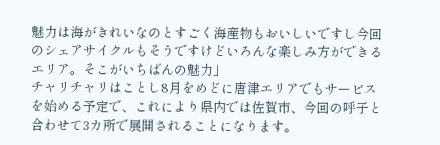魅力は海がきれいなのとすごく海産物もおいしいですし今回のシェアサイクルもそうですけどいろんな楽しみ方ができるエリア。そこがいちばんの魅力」
チャリチャリはことし8月をめどに唐津エリアでもサービスを始める予定で、これにより県内では佐賀市、今回の呼子と合わせて3カ所で展開されることになります。